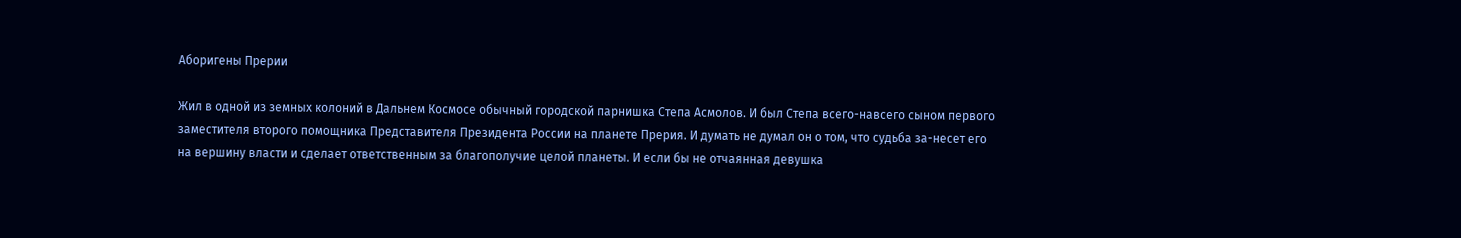Аборигены Прерии

Жил в одной из земных колоний в Дальнем Космосе обычный городской парнишка Степа Асмолов. И был Степа всего-навсего сыном первого заместителя второго помощника Представителя Президента России на планете Прерия. И думать не думал он о том, что судьба за-несет его на вершину власти и сделает ответственным за благополучие целой планеты. И если бы не отчаянная девушка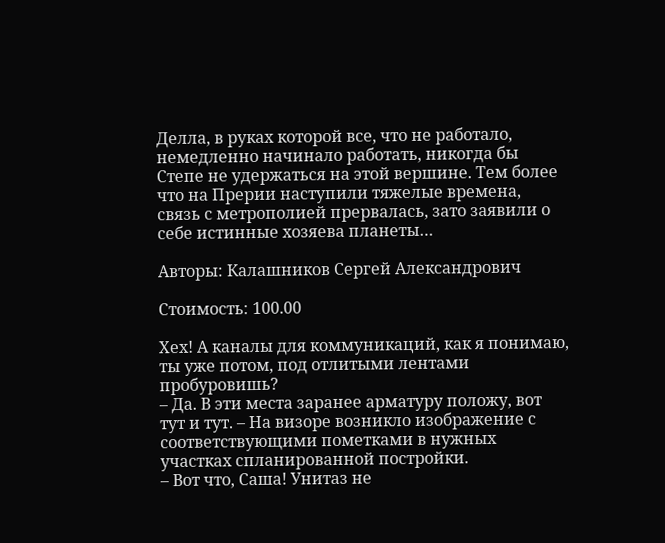Делла, в руках которой все, что не работало, немедленно начинало работать, никогда бы Степе не удержаться на этой вершине. Тем более что на Прерии наступили тяжелые времена, связь с метрополией прервалась, зато заявили о себе истинные хозяева планеты…

Авторы: Калашников Сергей Александрович

Стоимость: 100.00

Хех! А каналы для коммуникаций, как я понимаю, ты уже потом, под отлитыми лентами пробуровишь?
– Да. В эти места заранее арматуру положу, вот тут и тут. – На визоре возникло изображение с соответствующими пометками в нужных участках спланированной постройки.
– Вот что, Саша! Унитаз не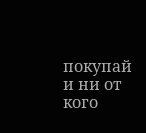покупай и ни от кого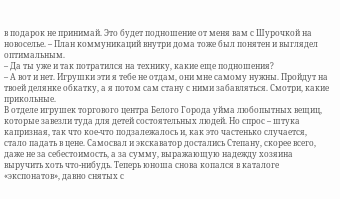в подарок не принимай. Это будет подношение от меня вам с Шурочкой на новоселье. – План коммуникаций внутри дома тоже был понятен и выглядел оптимальным.
– Да ты уже и так потратился на технику, какие еще подношения?
– А вот и нет. Игрушки эти я тебе не отдам, они мне самому нужны. Пройдут на твоей делянке обкатку, а я потом сам стану с ними забавляться. Смотри, какие прикольные.
В отделе игрушек торгового центра Белого Города уйма любопытных вещиц, которые завезли туда для детей состоятельных людей. Но спрос – штука капризная, так что кое-что подзалежалось и, как это частенько случается, стало падать в цене. Самосвал и экскаватор достались Степану, скорее всего, даже не за себестоимость, а за сумму, выражающую надежду хозяина выручить хоть что-нибудь. Теперь юноша снова копался в каталоге «экспонатов», давно снятых с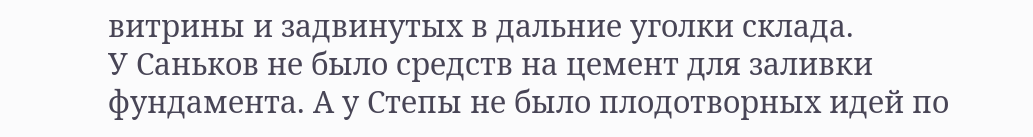витрины и задвинутых в дальние уголки склада.
У Саньков не было средств на цемент для заливки фундамента. А у Степы не было плодотворных идей по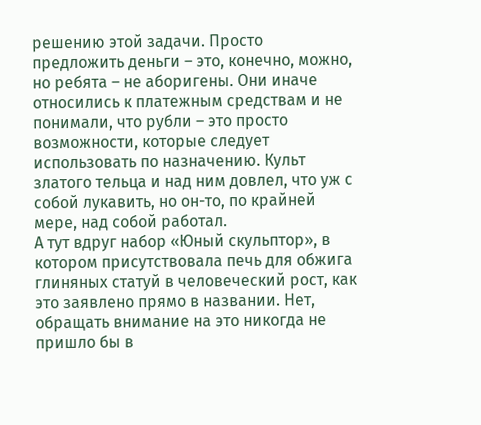решению этой задачи. Просто предложить деньги – это, конечно, можно, но ребята – не аборигены. Они иначе относились к платежным средствам и не понимали, что рубли – это просто возможности, которые следует использовать по назначению. Культ златого тельца и над ним довлел, что уж с собой лукавить, но он-то, по крайней мере, над собой работал.
А тут вдруг набор «Юный скульптор», в котором присутствовала печь для обжига глиняных статуй в человеческий рост, как это заявлено прямо в названии. Нет, обращать внимание на это никогда не пришло бы в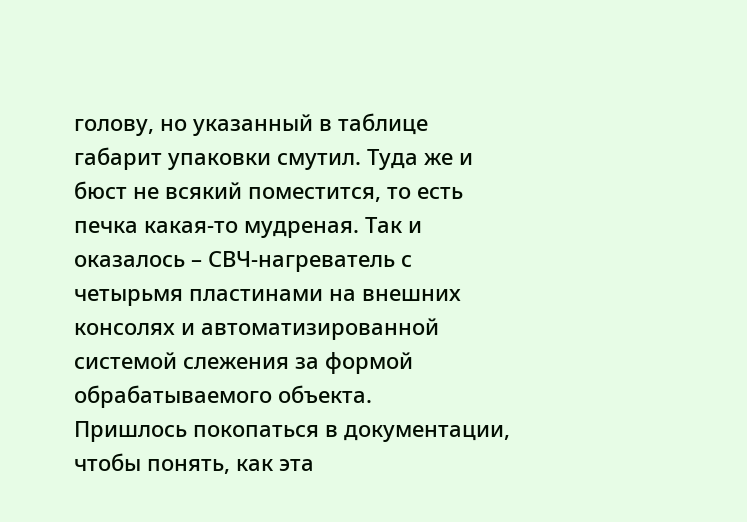голову, но указанный в таблице габарит упаковки смутил. Туда же и бюст не всякий поместится, то есть печка какая-то мудреная. Так и оказалось – СВЧ-нагреватель с четырьмя пластинами на внешних консолях и автоматизированной системой слежения за формой обрабатываемого объекта.
Пришлось покопаться в документации, чтобы понять, как эта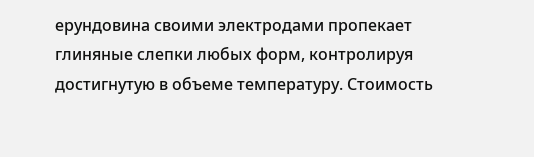ерундовина своими электродами пропекает глиняные слепки любых форм, контролируя достигнутую в объеме температуру. Стоимость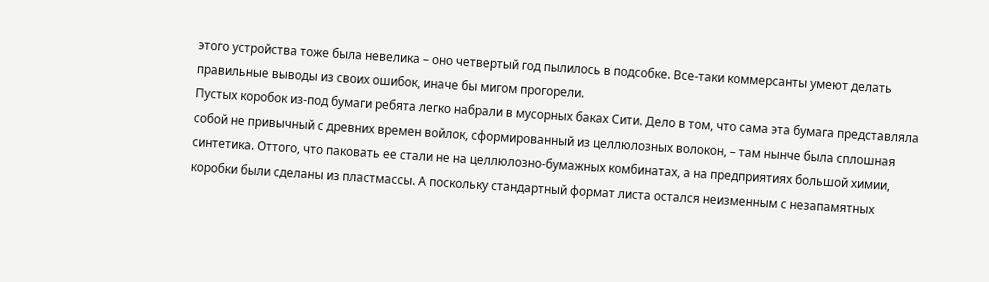этого устройства тоже была невелика – оно четвертый год пылилось в подсобке. Все-таки коммерсанты умеют делать правильные выводы из своих ошибок, иначе бы мигом прогорели.
Пустых коробок из-под бумаги ребята легко набрали в мусорных баках Сити. Дело в том, что сама эта бумага представляла собой не привычный с древних времен войлок, сформированный из целлюлозных волокон, – там нынче была сплошная синтетика. Оттого, что паковать ее стали не на целлюлозно-бумажных комбинатах, а на предприятиях большой химии, коробки были сделаны из пластмассы. А поскольку стандартный формат листа остался неизменным с незапамятных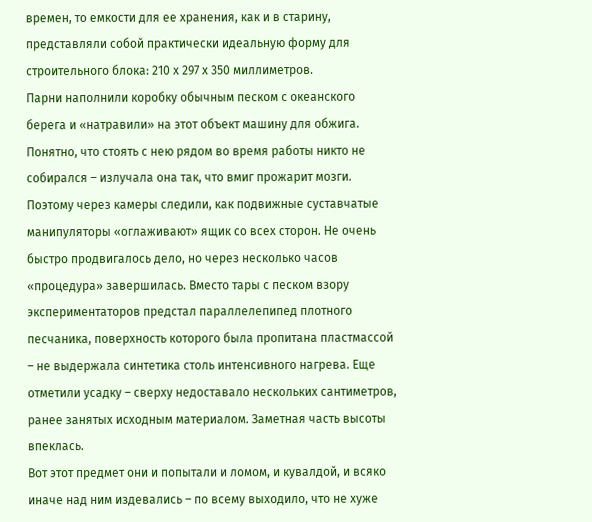времен, то емкости для ее хранения, как и в старину, представляли собой практически идеальную форму для строительного блока: 210 х 297 х 350 миллиметров.
Парни наполнили коробку обычным песком с океанского берега и «натравили» на этот объект машину для обжига. Понятно, что стоять с нею рядом во время работы никто не собирался – излучала она так, что вмиг прожарит мозги. Поэтому через камеры следили, как подвижные суставчатые манипуляторы «оглаживают» ящик со всех сторон. Не очень быстро продвигалось дело, но через несколько часов «процедура» завершилась. Вместо тары с песком взору экспериментаторов предстал параллелепипед плотного песчаника, поверхность которого была пропитана пластмассой – не выдержала синтетика столь интенсивного нагрева. Еще отметили усадку – сверху недоставало нескольких сантиметров, ранее занятых исходным материалом. Заметная часть высоты впеклась.
Вот этот предмет они и попытали и ломом, и кувалдой, и всяко иначе над ним издевались – по всему выходило, что не хуже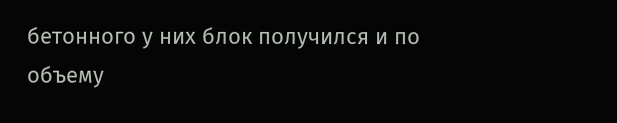бетонного у них блок получился и по объему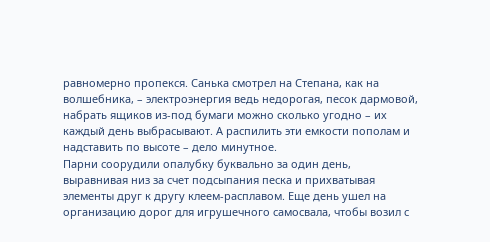равномерно пропекся. Санька смотрел на Степана, как на волшебника, – электроэнергия ведь недорогая, песок дармовой, набрать ящиков из-под бумаги можно сколько угодно – их каждый день выбрасывают. А распилить эти емкости пополам и надставить по высоте – дело минутное.
Парни соорудили опалубку буквально за один день, выравнивая низ за счет подсыпания песка и прихватывая элементы друг к другу клеем-расплавом. Еще день ушел на организацию дорог для игрушечного самосвала, чтобы возил с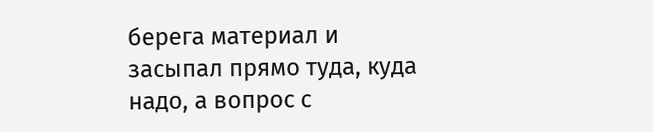берега материал и засыпал прямо туда, куда надо, а вопрос с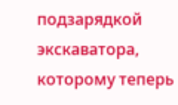подзарядкой экскаватора, которому теперь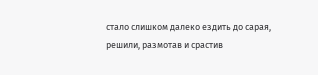стало слишком далеко ездить до сарая, решили, размотав и срастив